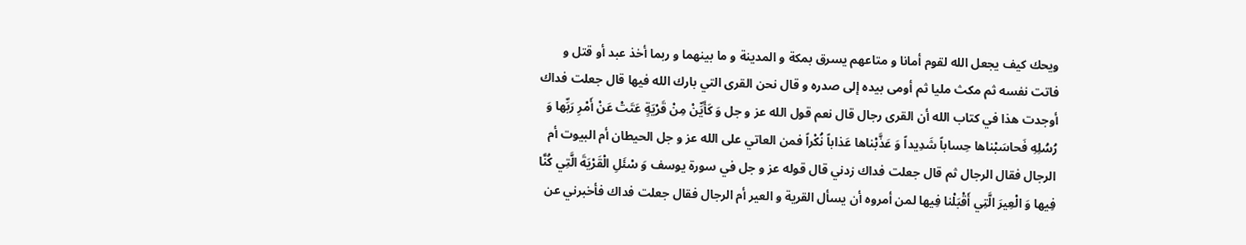ويحك كيف يجعل الله لقوم أمانا و متاعهم يسرق بمكة و المدينة و ما بينهما و ربما أخذ عبد أو قتل و فاتت نفسه ثم مكث مليا ثم أومى بيده إلى صدره و قال نحن القرى التي بارك الله فيها قال جعلت فداك أوجدت هذا في كتاب الله أن القرى رجال قال نعم قول الله عز و جل وَ كَأَيِّنْ مِنْ قَرْيَةٍ عَتَتْ عَنْ أَمْرِ رَبِّها وَ رُسُلِهِ فَحاسَبْناها حِساباً شَدِيداً وَ عَذَّبْناها عَذاباً نُكْراً فمن العاتي على الله عز و جل الحيطان أم البيوت أم الرجال فقال الرجال ثم قال جعلت فداك زدني قال قوله عز و جل في سورة يوسف وَ سْئَلِ الْقَرْيَةَ الَّتِي كُنَّا فِيها وَ الْعِيرَ الَّتِي أَقْبَلْنا فِيها لمن أمروه أن يسأل القرية و العير أم الرجال فقال جعلت فداك فأخبرني عن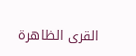القرى الظاهرة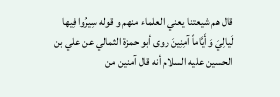قال هم شيعتنا يعني العلماء منهم و قوله سِيرُوا فِيها لَيالِيَ وَ أَيَّاماً آمِنِينَ روى أبو حمزة الثمالي عن علي بن الحسين عليه السلام أنه قال آمنين من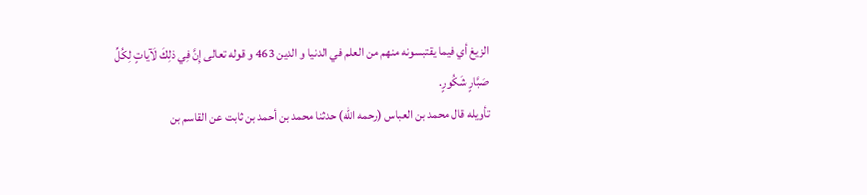الزيغ أي فيما يقتبسونه منهم من العلم في الدنيا و الدين 463 و قوله تعالى إِنَّ فِي ذلِكَ لَآياتٍ لِكُلِّ صَبَّارٍ شَكُورٍ.
تأويله قال محمد بن العباس (رحمه الله) حدثنا محمد بن أحمد بن ثابت عن القاسم بن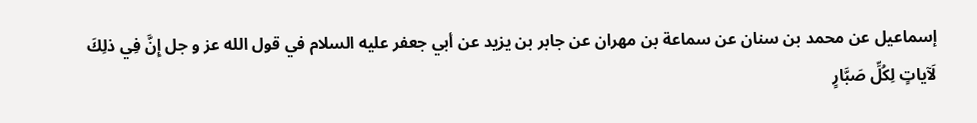إسماعيل عن محمد بن سنان عن سماعة بن مهران عن جابر بن يزيد عن أبي جعفر عليه السلام في قول الله عز و جل إِنَّ فِي ذلِكَ لَآياتٍ لِكُلِّ صَبَّارٍ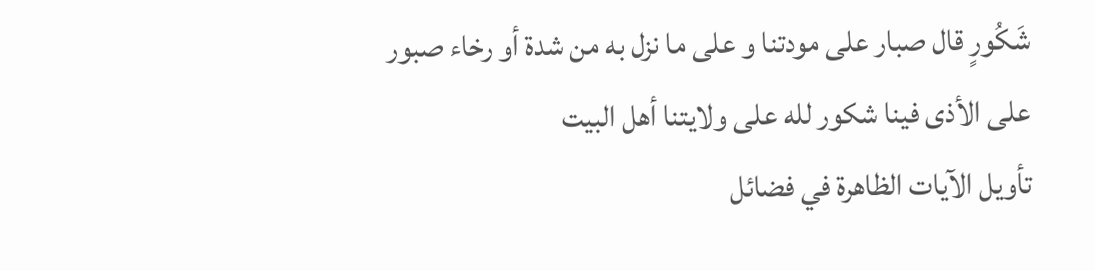شَكُورٍ قال صبار على مودتنا و على ما نزل به من شدة أو رخاء صبور على الأذى فينا شكور لله على ولايتنا أهل البيت
تأويل الآيات الظاهرة في فضائل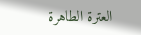العترة الطاهرة